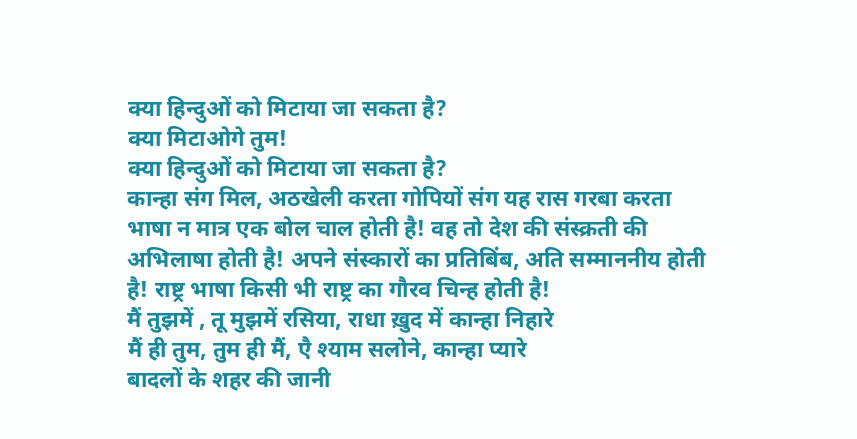क्या हिन्दुओं को मिटाया जा सकता है?
क्या मिटाओगे तुम!
क्या हिन्दुओं को मिटाया जा सकता है?
कान्हा संग मिल, अठखेली करता गोपियों संग यह रास गरबा करता
भाषा न मात्र एक बोल चाल होती है! वह तो देश की संस्क्रती की अभिलाषा होती है! अपने संस्कारों का प्रतिबिंब, अति सम्माननीय होती है! राष्ट्र भाषा किसी भी राष्ट्र का गौरव चिन्ह होती है!
मैं तुझमें , तू मुझमें रसिया, राधा ख़ुद में कान्हा निहारे
मैं ही तुम, तुम ही मैं, एै श्याम सलोने, कान्हा प्यारे
बादलों के शहर की जानी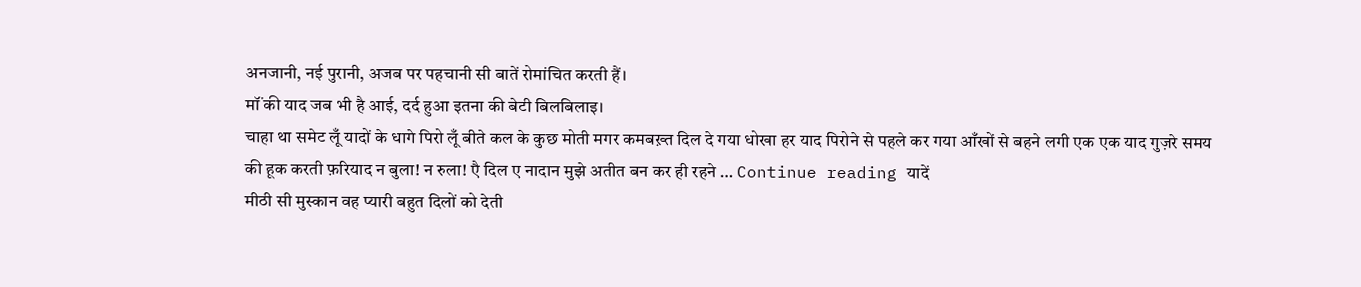अनजानी, नई पुरानी, अजब पर पहचानी सी बातें रोमांचित करती हैं।
मॉं की याद जब भी है आई, दर्द हुआ इतना की बेटी बिलबिलाइ।
चाहा था समेट लूँ यादों के धागे पिरो लूँ बीते कल के कुछ मोती मगर कमबख़्त दिल दे गया धोखा हर याद पिरोने से पहले कर गया आँखों से बहने लगी एक एक याद गुज़रे समय की हूक करती फ़रियाद न बुला! न रुला! एै दिल ए नादान मुझे अतीत बन कर ही रहने … Continue reading यादें
मीठी सी मुस्कान वह प्यारी बहुत दिलों को देती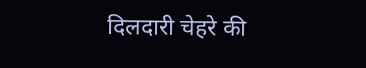दिलदारी चेहरे की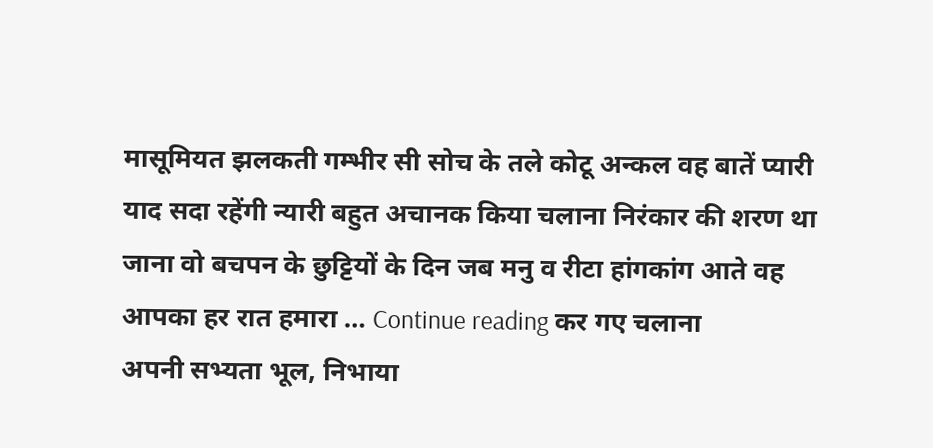मासूमियत झलकती गम्भीर सी सोच के तले कोटू अन्कल वह बातें प्यारी याद सदा रहेंगी न्यारी बहुत अचानक किया चलाना निरंकार की शरण था जाना वो बचपन के छुट्टियों के दिन जब मनु व रीटा हांगकांग आते वह आपका हर रात हमारा … Continue reading कर गए चलाना
अपनी सभ्यता भूल, निभाया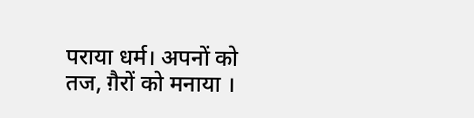पराया धर्म। अपनों को तज, ग़ैरों को मनाया ।